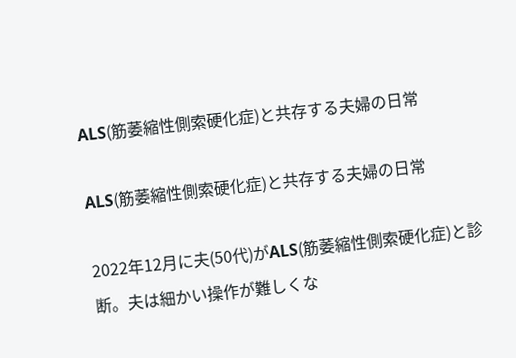ALS(筋萎縮性側索硬化症)と共存する夫婦の日常

ALS(筋萎縮性側索硬化症)と共存する夫婦の日常

2022年12月に夫(50代)がALS(筋萎縮性側索硬化症)と診断。夫は細かい操作が難しくな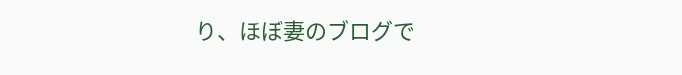り、ほぼ妻のブログで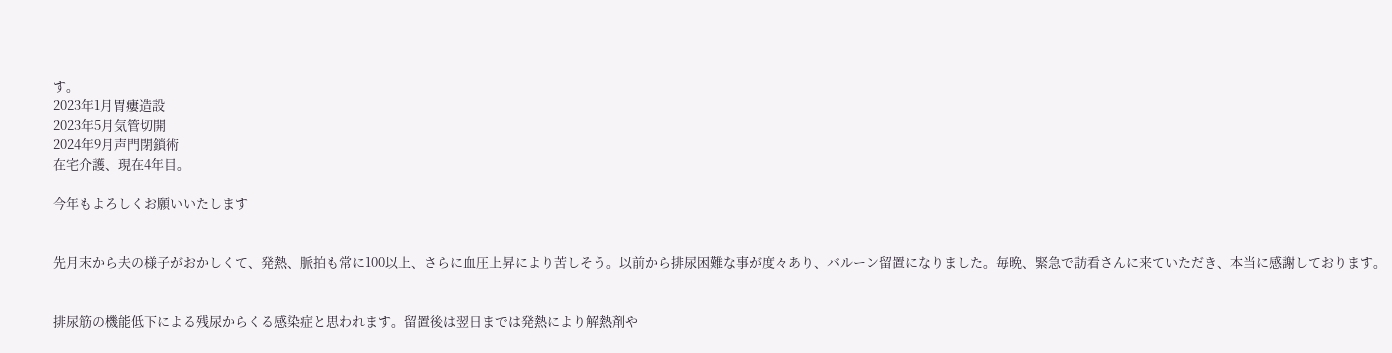す。
2023年1月胃瘻造設
2023年5月気管切開
2024年9月声門閉鎖術
在宅介護、現在4年目。

今年もよろしくお願いいたします


先月末から夫の様子がおかしくて、発熱、脈拍も常に100以上、さらに血圧上昇により苦しそう。以前から排尿困難な事が度々あり、バルーン留置になりました。毎晩、緊急で訪看さんに来ていただき、本当に感謝しております。


排尿筋の機能低下による残尿からくる感染症と思われます。留置後は翌日までは発熱により解熱剤や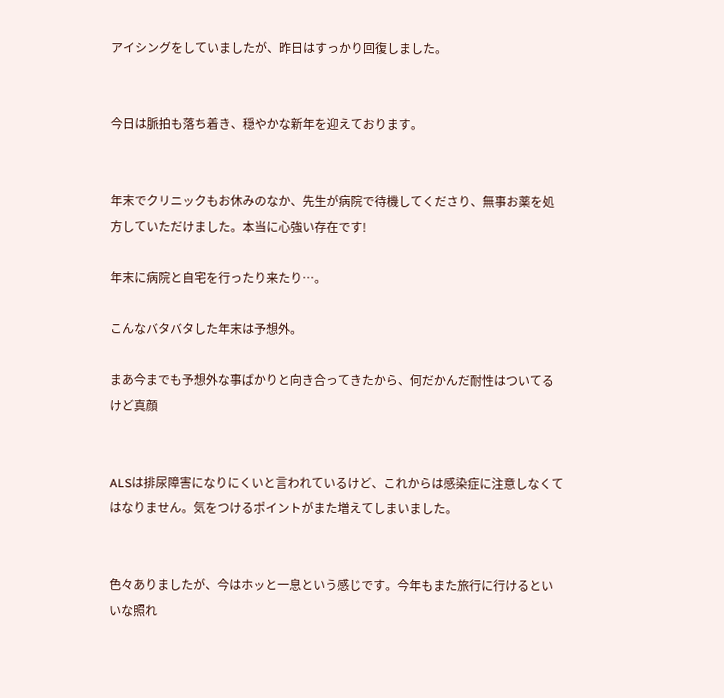アイシングをしていましたが、昨日はすっかり回復しました。


今日は脈拍も落ち着き、穏やかな新年を迎えております。


年末でクリニックもお休みのなか、先生が病院で待機してくださり、無事お薬を処方していただけました。本当に心強い存在です!

年末に病院と自宅を行ったり来たり…。

こんなバタバタした年末は予想外。

まあ今までも予想外な事ばかりと向き合ってきたから、何だかんだ耐性はついてるけど真顔


ALSは排尿障害になりにくいと言われているけど、これからは感染症に注意しなくてはなりません。気をつけるポイントがまた増えてしまいました。


色々ありましたが、今はホッと一息という感じです。今年もまた旅行に行けるといいな照れ